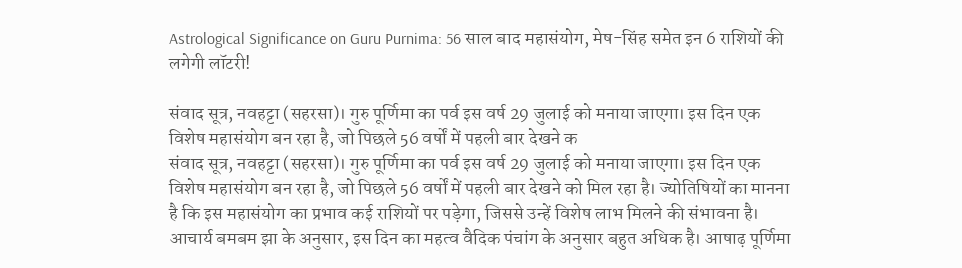Astrological Significance on Guru Purnima: 56 साल बाद महासंयोग, मेष-सिंह समेत इन 6 राशियों की लगेगी लॉटरी!

संवाद सूत्र, नवहट्टा (सहरसा)। गुरु पूर्णिमा का पर्व इस वर्ष 29 जुलाई को मनाया जाएगा। इस दिन एक विशेष महासंयोग बन रहा है, जो पिछले 56 वर्षों में पहली बार देखने क
संवाद सूत्र, नवहट्टा (सहरसा)। गुरु पूर्णिमा का पर्व इस वर्ष 29 जुलाई को मनाया जाएगा। इस दिन एक विशेष महासंयोग बन रहा है, जो पिछले 56 वर्षों में पहली बार देखने को मिल रहा है। ज्योतिषियों का मानना है कि इस महासंयोग का प्रभाव कई राशियों पर पड़ेगा, जिससे उन्हें विशेष लाभ मिलने की संभावना है। आचार्य बमबम झा के अनुसार, इस दिन का महत्व वैदिक पंचांग के अनुसार बहुत अधिक है। आषाढ़ पूर्णिमा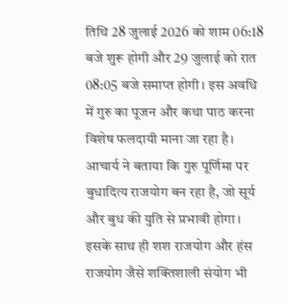तिथि 28 जुलाई 2026 को शाम 06:18 बजे शुरू होगी और 29 जुलाई को रात 08:05 बजे समाप्त होगी। इस अवधि में गुरु का पूजन और कथा पाठ करना विशेष फलदायी माना जा रहा है।
आचार्य ने बताया कि गुरु पूर्णिमा पर बुधादित्य राजयोग बन रहा है, जो सूर्य और बुध की युति से प्रभावी होगा। इसके साथ ही शश राजयोग और हंस राजयोग जैसे शक्तिशाली संयोग भी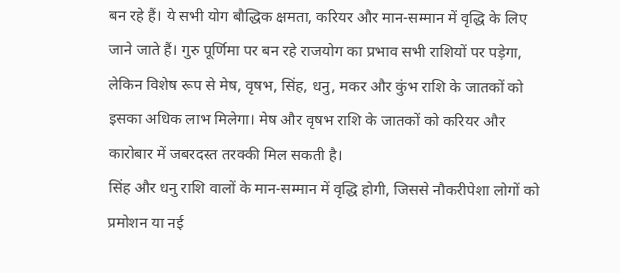बन रहे हैं। ये सभी योग बौद्धिक क्षमता, करियर और मान-सम्मान में वृद्धि के लिए जाने जाते हैं। गुरु पूर्णिमा पर बन रहे राजयोग का प्रभाव सभी राशियों पर पड़ेगा, लेकिन विशेष रूप से मेष, वृषभ, सिंह, धनु, मकर और कुंभ राशि के जातकों को इसका अधिक लाभ मिलेगा। मेष और वृषभ राशि के जातकों को करियर और कारोबार में जबरदस्त तरक्की मिल सकती है।
सिंह और धनु राशि वालों के मान-सम्मान में वृद्धि होगी, जिससे नौकरीपेशा लोगों को प्रमोशन या नई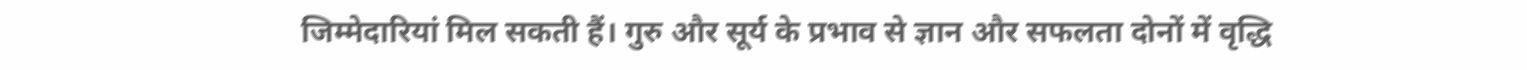जिम्मेदारियां मिल सकती हैं। गुरु और सूर्य के प्रभाव से ज्ञान और सफलता दोनों में वृद्धि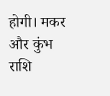होगी। मकर और कुंभ राशि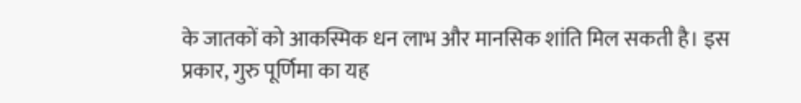के जातकों को आकस्मिक धन लाभ और मानसिक शांति मिल सकती है। इस प्रकार, गुरु पूर्णिमा का यह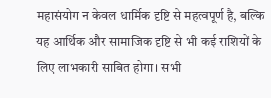महासंयोग न केवल धार्मिक दृष्टि से महत्वपूर्ण है, बल्कि यह आर्थिक और सामाजिक दृष्टि से भी कई राशियों के लिए लाभकारी साबित होगा। सभी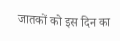जातकों को इस दिन का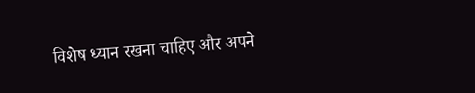विशेष ध्यान रखना चाहिए और अपने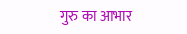गुरु का आभार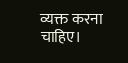व्यक्त करना चाहिए।